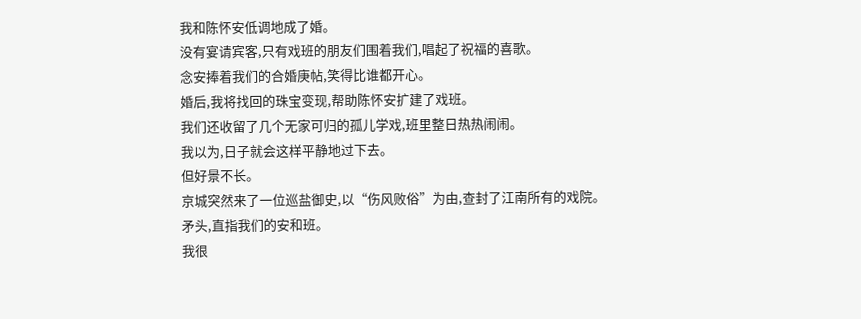我和陈怀安低调地成了婚。
没有宴请宾客,只有戏班的朋友们围着我们,唱起了祝福的喜歌。
念安捧着我们的合婚庚帖,笑得比谁都开心。
婚后,我将找回的珠宝变现,帮助陈怀安扩建了戏班。
我们还收留了几个无家可归的孤儿学戏,班里整日热热闹闹。
我以为,日子就会这样平静地过下去。
但好景不长。
京城突然来了一位巡盐御史,以“伤风败俗”为由,查封了江南所有的戏院。
矛头,直指我们的安和班。
我很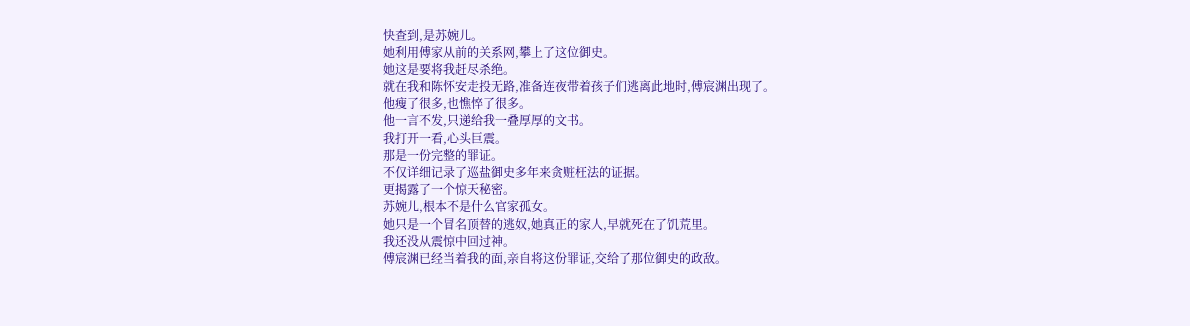快查到,是苏婉儿。
她利用傅家从前的关系网,攀上了这位御史。
她这是要将我赶尽杀绝。
就在我和陈怀安走投无路,准备连夜带着孩子们逃离此地时,傅宸渊出现了。
他瘦了很多,也憔悴了很多。
他一言不发,只递给我一叠厚厚的文书。
我打开一看,心头巨震。
那是一份完整的罪证。
不仅详细记录了巡盐御史多年来贪赃枉法的证据。
更揭露了一个惊天秘密。
苏婉儿,根本不是什么官家孤女。
她只是一个冒名顶替的逃奴,她真正的家人,早就死在了饥荒里。
我还没从震惊中回过神。
傅宸渊已经当着我的面,亲自将这份罪证,交给了那位御史的政敌。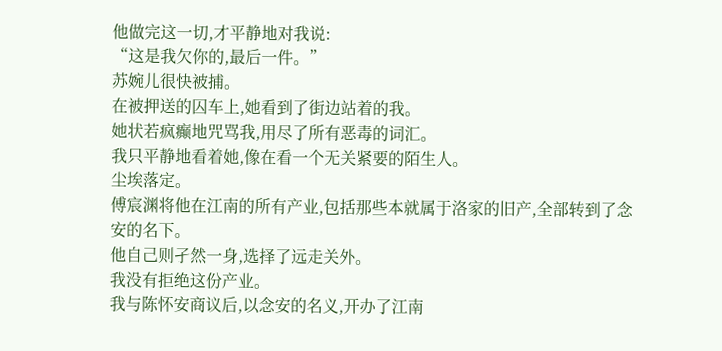他做完这一切,才平静地对我说:
“这是我欠你的,最后一件。”
苏婉儿很快被捕。
在被押送的囚车上,她看到了街边站着的我。
她状若疯癫地咒骂我,用尽了所有恶毒的词汇。
我只平静地看着她,像在看一个无关紧要的陌生人。
尘埃落定。
傅宸渊将他在江南的所有产业,包括那些本就属于洛家的旧产,全部转到了念安的名下。
他自己则孑然一身,选择了远走关外。
我没有拒绝这份产业。
我与陈怀安商议后,以念安的名义,开办了江南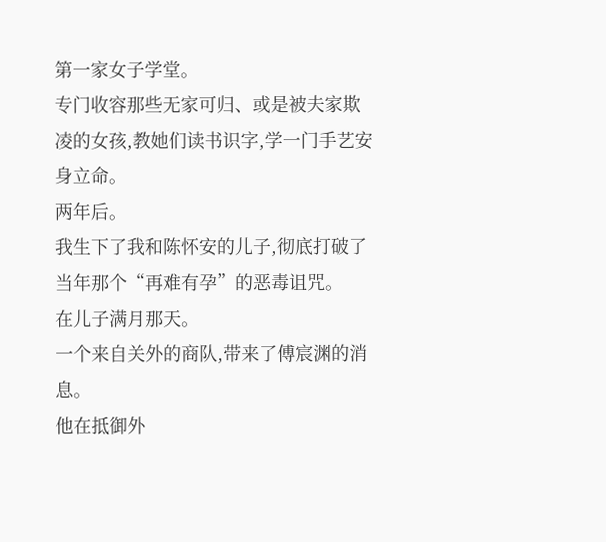第一家女子学堂。
专门收容那些无家可归、或是被夫家欺凌的女孩,教她们读书识字,学一门手艺安身立命。
两年后。
我生下了我和陈怀安的儿子,彻底打破了当年那个“再难有孕”的恶毒诅咒。
在儿子满月那天。
一个来自关外的商队,带来了傅宸渊的消息。
他在抵御外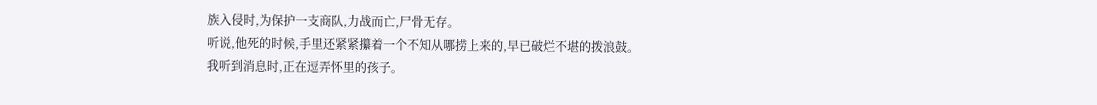族入侵时,为保护一支商队,力战而亡,尸骨无存。
听说,他死的时候,手里还紧紧攥着一个不知从哪捞上来的,早已破烂不堪的拨浪鼓。
我听到消息时,正在逗弄怀里的孩子。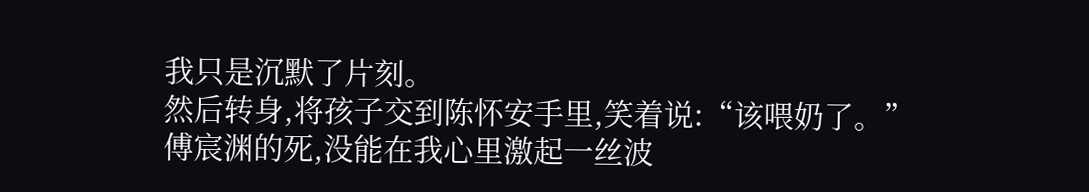我只是沉默了片刻。
然后转身,将孩子交到陈怀安手里,笑着说:“该喂奶了。”
傅宸渊的死,没能在我心里激起一丝波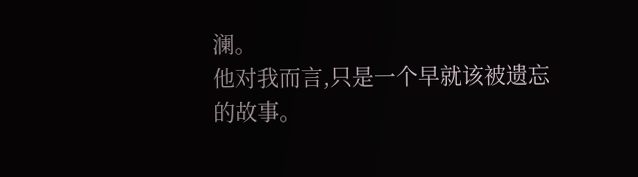澜。
他对我而言,只是一个早就该被遗忘的故事。